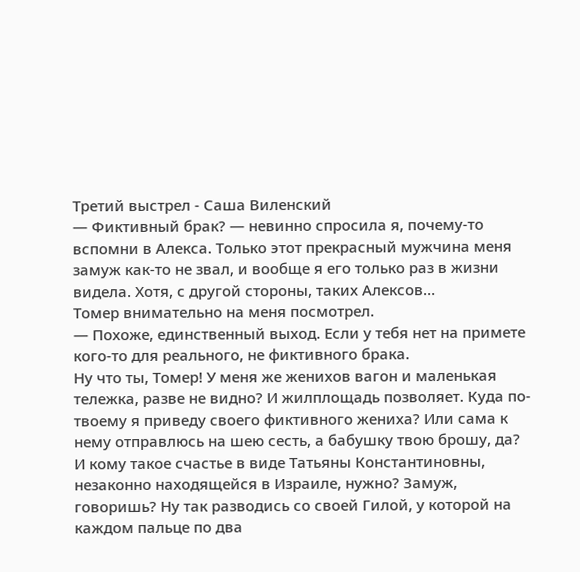Третий выстрел - Саша Виленский
— Фиктивный брак? — невинно спросила я, почему-то вспомни в Алекса. Только этот прекрасный мужчина меня замуж как-то не звал, и вообще я его только раз в жизни видела. Хотя, с другой стороны, таких Алексов…
Томер внимательно на меня посмотрел.
— Похоже, единственный выход. Если у тебя нет на примете кого-то для реального, не фиктивного брака.
Ну что ты, Томер! У меня же женихов вагон и маленькая тележка, разве не видно? И жилплощадь позволяет. Куда по-твоему я приведу своего фиктивного жениха? Или сама к нему отправлюсь на шею сесть, а бабушку твою брошу, да? И кому такое счастье в виде Татьяны Константиновны, незаконно находящейся в Израиле, нужно? Замуж, говоришь? Ну так разводись со своей Гилой, у которой на каждом пальце по два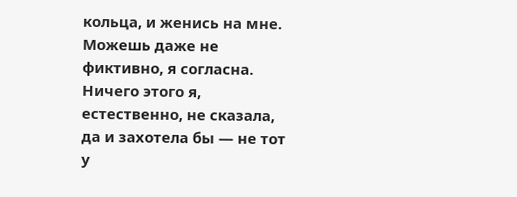кольца, и женись на мне. Можешь даже не фиктивно, я согласна.
Ничего этого я, естественно, не сказала, да и захотела бы — не тот у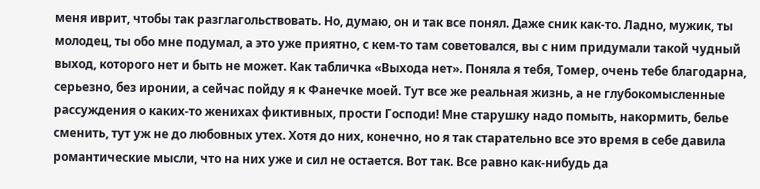меня иврит, чтобы так разглагольствовать. Но, думаю, он и так все понял. Даже сник как-то. Ладно, мужик, ты молодец, ты обо мне подумал, а это уже приятно, с кем-то там советовался, вы с ним придумали такой чудный выход, которого нет и быть не может. Как табличка «Выхода нет». Поняла я тебя, Томер, очень тебе благодарна, серьезно, без иронии, а сейчас пойду я к Фанечке моей. Тут все же реальная жизнь, а не глубокомысленные рассуждения о каких-то женихах фиктивных, прости Господи! Мне старушку надо помыть, накормить, белье сменить, тут уж не до любовных утех. Хотя до них, конечно, но я так старательно все это время в себе давила романтические мысли, что на них уже и сил не остается. Вот так. Все равно как-нибудь да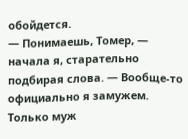обойдется.
— Понимаешь, Томер, — начала я, старательно подбирая слова. — Вообще-то официально я замужем. Только муж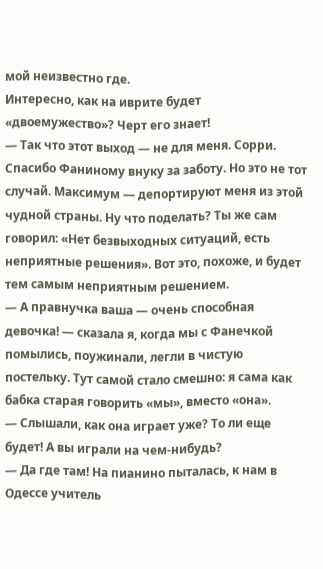мой неизвестно где.
Интересно, как на иврите будет «двоемужество»? Черт его знает!
— Так что этот выход — не для меня. Сорри.
Спасибо Фаниному внуку за заботу. Но это не тот случай. Максимум — депортируют меня из этой чудной страны. Ну что поделать? Ты же сам говорил: «Нет безвыходных ситуаций, есть неприятные решения». Вот это, похоже, и будет тем самым неприятным решением.
— А правнучка ваша — очень способная девочка! — сказала я, когда мы с Фанечкой помылись, поужинали, легли в чистую постельку. Тут самой стало смешно: я сама как бабка старая говорить «мы», вместо «она».
— Слышали, как она играет уже? То ли еще будет! А вы играли на чем-нибудь?
— Да где там! На пианино пыталась, к нам в Одессе учитель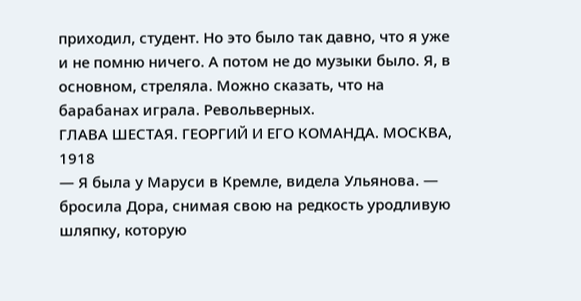приходил, студент. Но это было так давно, что я уже и не помню ничего. А потом не до музыки было. Я, в основном, стреляла. Можно сказать, что на барабанах играла. Револьверных.
ГЛАВА ШЕСТАЯ. ГЕОРГИЙ И ЕГО КОМАНДА. МОСКВА, 1918
— Я была у Маруси в Кремле, видела Ульянова. — бросила Дора, снимая свою на редкость уродливую шляпку, которую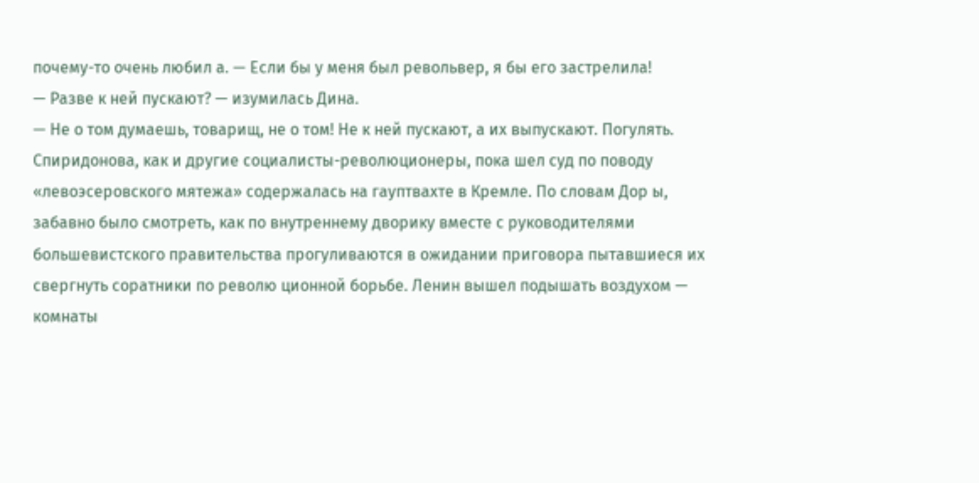почему-то очень любил а. — Если бы у меня был револьвер, я бы его застрелила!
— Разве к ней пускают? — изумилась Дина.
— Не о том думаешь, товарищ, не о том! Не к ней пускают, а их выпускают. Погулять.
Спиридонова, как и другие социалисты-революционеры, пока шел суд по поводу «левоэсеровского мятежа» содержалась на гауптвахте в Кремле. По словам Дор ы, забавно было смотреть, как по внутреннему дворику вместе с руководителями большевистского правительства прогуливаются в ожидании приговора пытавшиеся их свергнуть соратники по револю ционной борьбе. Ленин вышел подышать воздухом — комнаты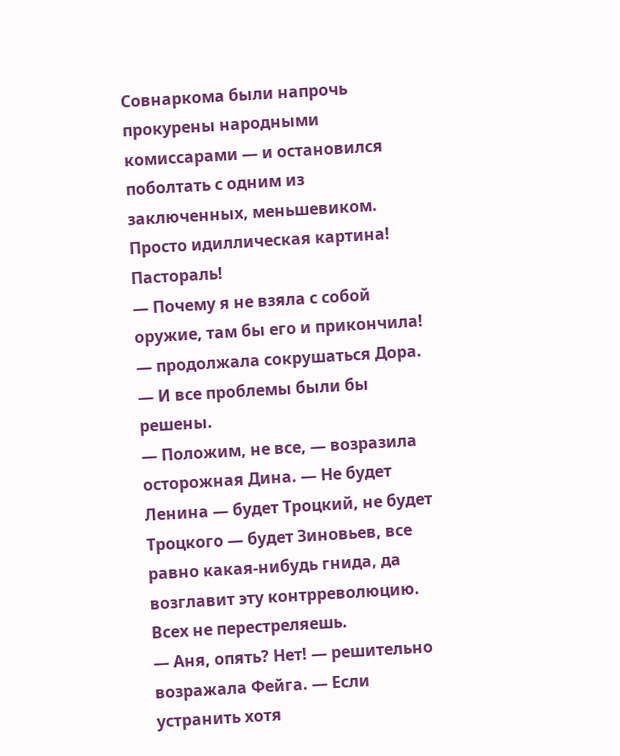Совнаркома были напрочь прокурены народными комиссарами — и остановился поболтать с одним из заключенных, меньшевиком. Просто идиллическая картина! Пастораль!
— Почему я не взяла с собой оружие, там бы его и прикончила! — продолжала сокрушаться Дора. — И все проблемы были бы решены.
— Положим, не все, — возразила осторожная Дина. — Не будет Ленина — будет Троцкий, не будет Троцкого — будет Зиновьев, все равно какая-нибудь гнида, да возглавит эту контрреволюцию. Всех не перестреляешь.
— Аня, опять? Нет! — решительно возражала Фейга. — Если устранить хотя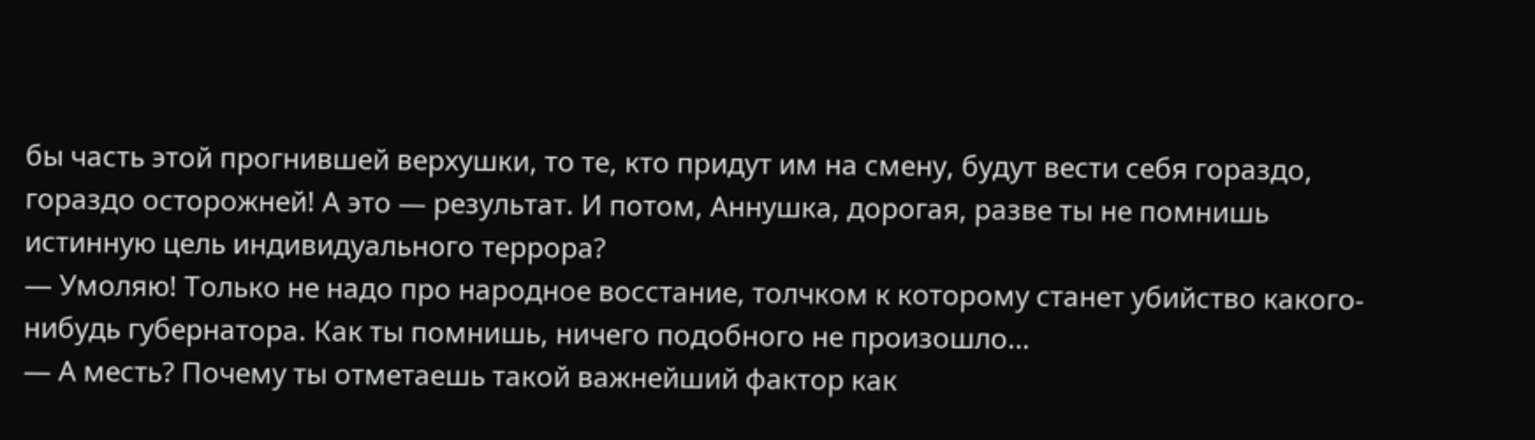бы часть этой прогнившей верхушки, то те, кто придут им на смену, будут вести себя гораздо, гораздо осторожней! А это — результат. И потом, Аннушка, дорогая, разве ты не помнишь истинную цель индивидуального террора?
— Умоляю! Только не надо про народное восстание, толчком к которому станет убийство какого-нибудь губернатора. Как ты помнишь, ничего подобного не произошло…
— А месть? Почему ты отметаешь такой важнейший фактор как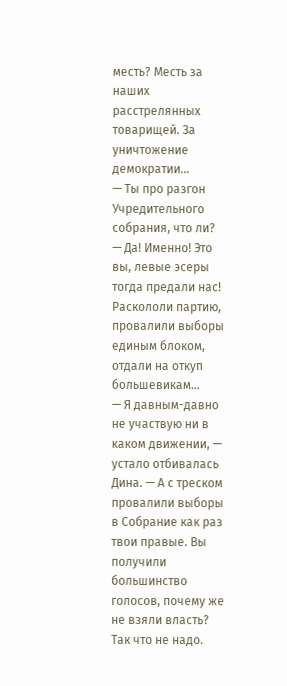месть? Месть за наших расстрелянных товарищей. За уничтожение демократии…
— Ты про разгон Учредительного собрания, что ли?
— Да! Именно! Это вы, левые эсеры тогда предали нас! Раскололи партию, провалили выборы единым блоком, отдали на откуп большевикам…
— Я давным-давно не участвую ни в каком движении, — устало отбивалась Дина. — А с треском провалили выборы в Собрание как раз твои правые. Вы получили большинство голосов, почему же не взяли власть? Так что не надо.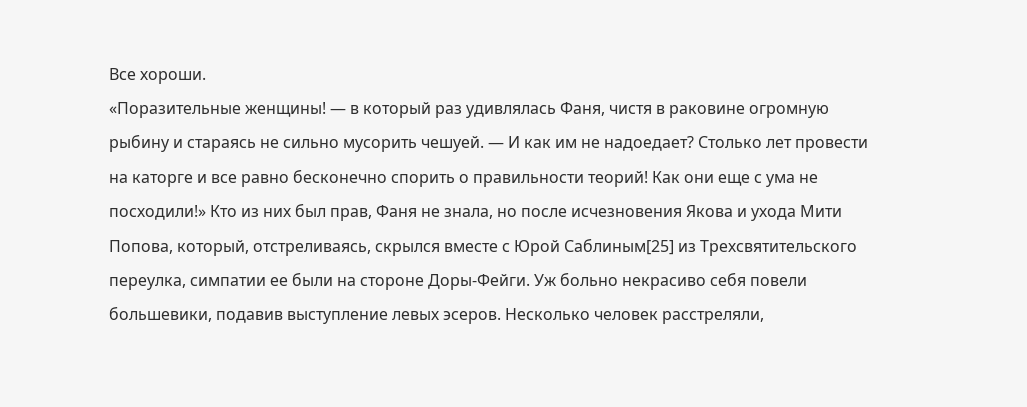Все хороши.
«Поразительные женщины! — в который раз удивлялась Фаня, чистя в раковине огромную рыбину и стараясь не сильно мусорить чешуей. — И как им не надоедает? Столько лет провести на каторге и все равно бесконечно спорить о правильности теорий! Как они еще с ума не посходили!» Кто из них был прав, Фаня не знала, но после исчезновения Якова и ухода Мити Попова, который, отстреливаясь, скрылся вместе с Юрой Саблиным[25] из Трехсвятительского переулка, симпатии ее были на стороне Доры-Фейги. Уж больно некрасиво себя повели большевики, подавив выступление левых эсеров. Несколько человек расстреляли,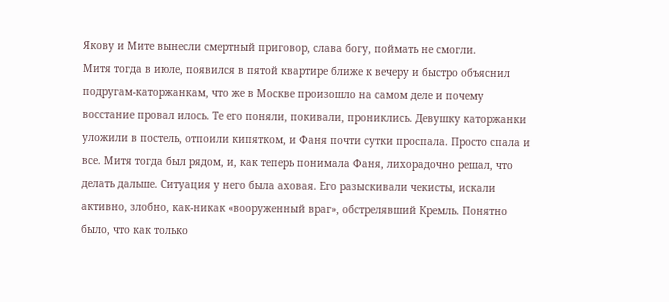Якову и Мите вынесли смертный приговор, слава богу, поймать не смогли.
Митя тогда в июле, появился в пятой квартире ближе к вечеру и быстро объяснил подругам-каторжанкам, что же в Москве произошло на самом деле и почему восстание провал илось. Те его поняли, покивали, прониклись. Девушку каторжанки уложили в постель, отпоили кипятком, и Фаня почти сутки проспала. Просто спала и все. Митя тогда был рядом, и, как теперь понимала Фаня, лихорадочно решал, что делать дальше. Ситуация у него была аховая. Его разыскивали чекисты, искали активно, злобно, как-никак «вооруженный враг», обстрелявший Кремль. Понятно было, что как только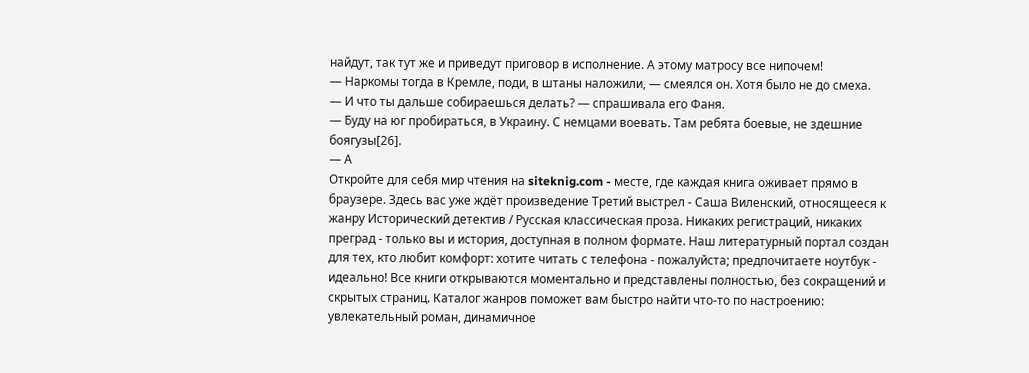найдут, так тут же и приведут приговор в исполнение. А этому матросу все нипочем!
— Наркомы тогда в Кремле, поди, в штаны наложили, — смеялся он. Хотя было не до смеха.
— И что ты дальше собираешься делать? — спрашивала его Фаня.
— Буду на юг пробираться, в Украину. С немцами воевать. Там ребята боевые, не здешние боягузы[26].
— А
Откройте для себя мир чтения на siteknig.com - месте, где каждая книга оживает прямо в браузере. Здесь вас уже ждёт произведение Третий выстрел - Саша Виленский, относящееся к жанру Исторический детектив / Русская классическая проза. Никаких регистраций, никаких преград - только вы и история, доступная в полном формате. Наш литературный портал создан для тех, кто любит комфорт: хотите читать с телефона - пожалуйста; предпочитаете ноутбук - идеально! Все книги открываются моментально и представлены полностью, без сокращений и скрытых страниц. Каталог жанров поможет вам быстро найти что-то по настроению: увлекательный роман, динамичное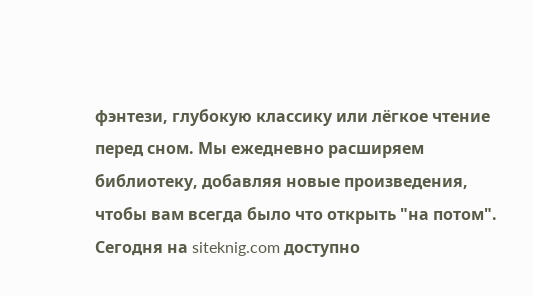фэнтези, глубокую классику или лёгкое чтение перед сном. Мы ежедневно расширяем библиотеку, добавляя новые произведения, чтобы вам всегда было что открыть "на потом". Сегодня на siteknig.com доступно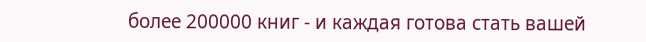более 200000 книг - и каждая готова стать вашей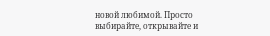новой любимой. Просто выбирайте, открывайте и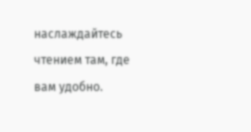наслаждайтесь чтением там, где вам удобно.